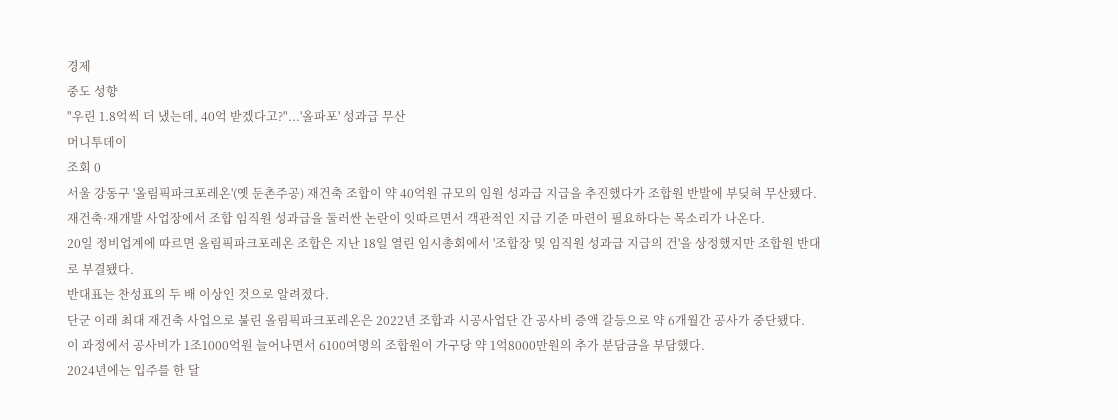경제
중도 성향
"우린 1.8억씩 더 냈는데, 40억 받겠다고?"...'올파포' 성과급 무산
머니투데이
조회 0
서울 강동구 '올림픽파크포레온'(옛 둔촌주공) 재건축 조합이 약 40억원 규모의 임원 성과급 지급을 추진했다가 조합원 반발에 부딪혀 무산됐다.
재건축·재개발 사업장에서 조합 임직원 성과급을 둘러싼 논란이 잇따르면서 객관적인 지급 기준 마련이 필요하다는 목소리가 나온다.
20일 정비업계에 따르면 올림픽파크포레온 조합은 지난 18일 열린 임시총회에서 '조합장 및 임직원 성과급 지급의 건'을 상정했지만 조합원 반대로 부결됐다.
반대표는 찬성표의 두 배 이상인 것으로 알려졌다.
단군 이래 최대 재건축 사업으로 불린 올림픽파크포레온은 2022년 조합과 시공사업단 간 공사비 증액 갈등으로 약 6개월간 공사가 중단됐다.
이 과정에서 공사비가 1조1000억원 늘어나면서 6100여명의 조합원이 가구당 약 1억8000만원의 추가 분담금을 부담했다.
2024년에는 입주를 한 달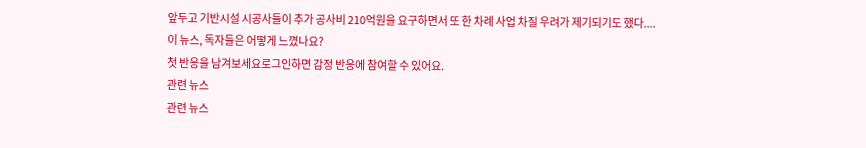앞두고 기반시설 시공사들이 추가 공사비 210억원을 요구하면서 또 한 차례 사업 차질 우려가 제기되기도 했다....
이 뉴스, 독자들은 어떻게 느꼈나요?
첫 반응을 남겨보세요로그인하면 감정 반응에 참여할 수 있어요.
관련 뉴스
관련 뉴스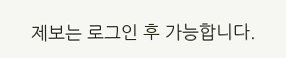제보는 로그인 후 가능합니다.